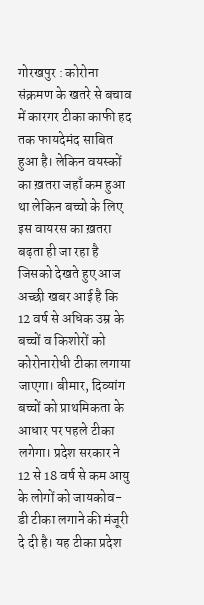गोरखपुर : कोरोना संक्रमण के खतरे से बचाव में कारगर टीका काफी हद तक फायदेमंद साबित हुआ है। लेकिन वयस्कों का ख़तरा जहाँ कम हुआ था लेकिन बच्चो के लिए इस वायरस का ख़तरा बढ़ता ही जा रहा है जिसको देखते हुए आज अच्छी खबर आई है कि 12 वर्ष से अधिक उम्र के बच्चों व किशोरों को कोरोनारोधी टीका लगाया जाएगा। बीमार, दिव्यांग बच्चों को प्राथमिकता के आधार पर पहले टीका लगेगा। प्रदेश सरकार ने 12 से 18 वर्ष से कम आयु के लोगों को जायकोव-डी टीका लगाने की मंजूरी दे दी है। यह टीका प्रदेश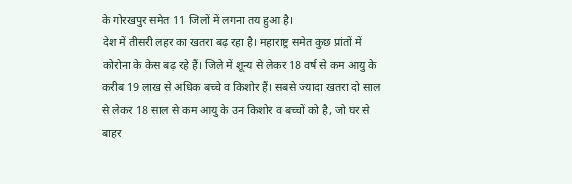के गोरखपुर समेत 11 जिलों में लगना तय हुआ है।
देश में तीसरी लहर का खतरा बढ़ रहा है। महाराष्ट्र समेत कुछ प्रांतों में कोरोना के केस बढ़ रहे हैं। जिले में शून्य से लेकर 18 वर्ष से कम आयु के करीब 19 लाख से अधिक बच्चे व किशोर हैं। सबसे ज्यादा खतरा दो साल से लेकर 18 साल से कम आयु के उन किशोर व बच्चों को है, जो घर से बाहर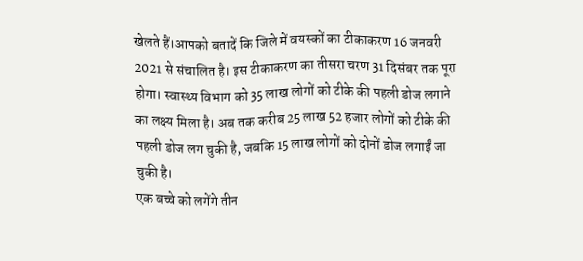खेलते हैं।आपको बतादें कि जिले में वयस्कों का टीकाकरण 16 जनवरी 2021 से संचालित है। इस टीकाकरण का तीसरा चरण 31 दिसंबर तक पूरा होगा। स्वास्थ्य विभाग को 35 लाख लोगों को टीके की पहली डोज लगाने का लक्ष्य मिला है। अब तक करीब 25 लाख 52 हजार लोगों को टीके की पहली डोज लग चुकी है, जबकि 15 लाख लोगों को दोनों डोज लगाईं जा चुकी है।
एक बच्चे को लगेंगे तीन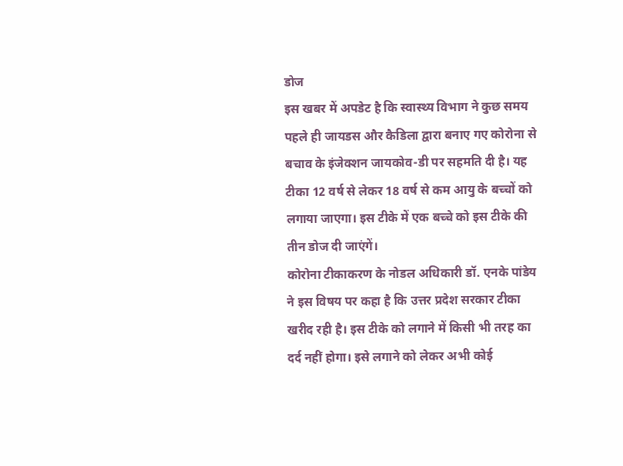डोज
इस खबर में अपडेट है कि स्वास्थ्य विभाग ने कुछ समय पहले ही जायडस और कैडिला द्वारा बनाए गए कोरोना से बचाव के इंजेक्शन जायकोव-डी पर सहमति दी है। यह टीका 12 वर्ष से लेकर 18 वर्ष से कम आयु के बच्चों को लगाया जाएगा। इस टीके में एक बच्चे को इस टीके की तीन डोज दी जाएंगें।
कोरोना टीकाकरण के नोडल अधिकारी डॉ. एनके पांडेय ने इस विषय पर कहा है कि उत्तर प्रदेश सरकार टीका खरीद रही है। इस टीके को लगाने में किसी भी तरह का दर्द नहीं होगा। इसे लगाने को लेकर अभी कोई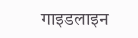गाइडलाइन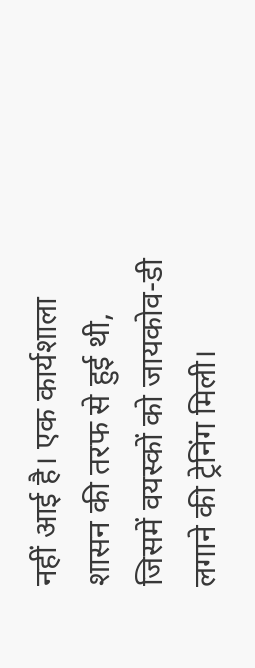नहीं आई है। एक कार्यशाला शासन की तरफ से हुई थी, जिसमें वयस्कों को जायकोव-डी लगाने की ट्रेनिंग मिली।